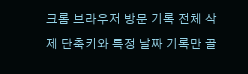크롬 브라우저 방문 기록 전체 삭제 단축키와 특정 날짜 기록만 골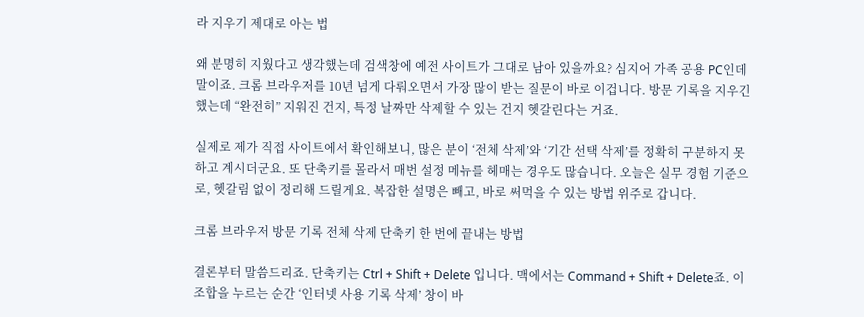라 지우기 제대로 아는 법

왜 분명히 지웠다고 생각했는데 검색창에 예전 사이트가 그대로 남아 있을까요? 심지어 가족 공용 PC인데 말이죠. 크롬 브라우저를 10년 넘게 다뤄오면서 가장 많이 받는 질문이 바로 이겁니다. 방문 기록을 지우긴 했는데 “완전히” 지워진 건지, 특정 날짜만 삭제할 수 있는 건지 헷갈린다는 거죠.

실제로 제가 직접 사이트에서 확인해보니, 많은 분이 ‘전체 삭제’와 ‘기간 선택 삭제’를 정확히 구분하지 못하고 계시더군요. 또 단축키를 몰라서 매번 설정 메뉴를 헤매는 경우도 많습니다. 오늘은 실무 경험 기준으로, 헷갈림 없이 정리해 드릴게요. 복잡한 설명은 빼고, 바로 써먹을 수 있는 방법 위주로 갑니다.

크롬 브라우저 방문 기록 전체 삭제 단축키 한 번에 끝내는 방법

결론부터 말씀드리죠. 단축키는 Ctrl + Shift + Delete 입니다. 맥에서는 Command + Shift + Delete죠. 이 조합을 누르는 순간 ‘인터넷 사용 기록 삭제’ 창이 바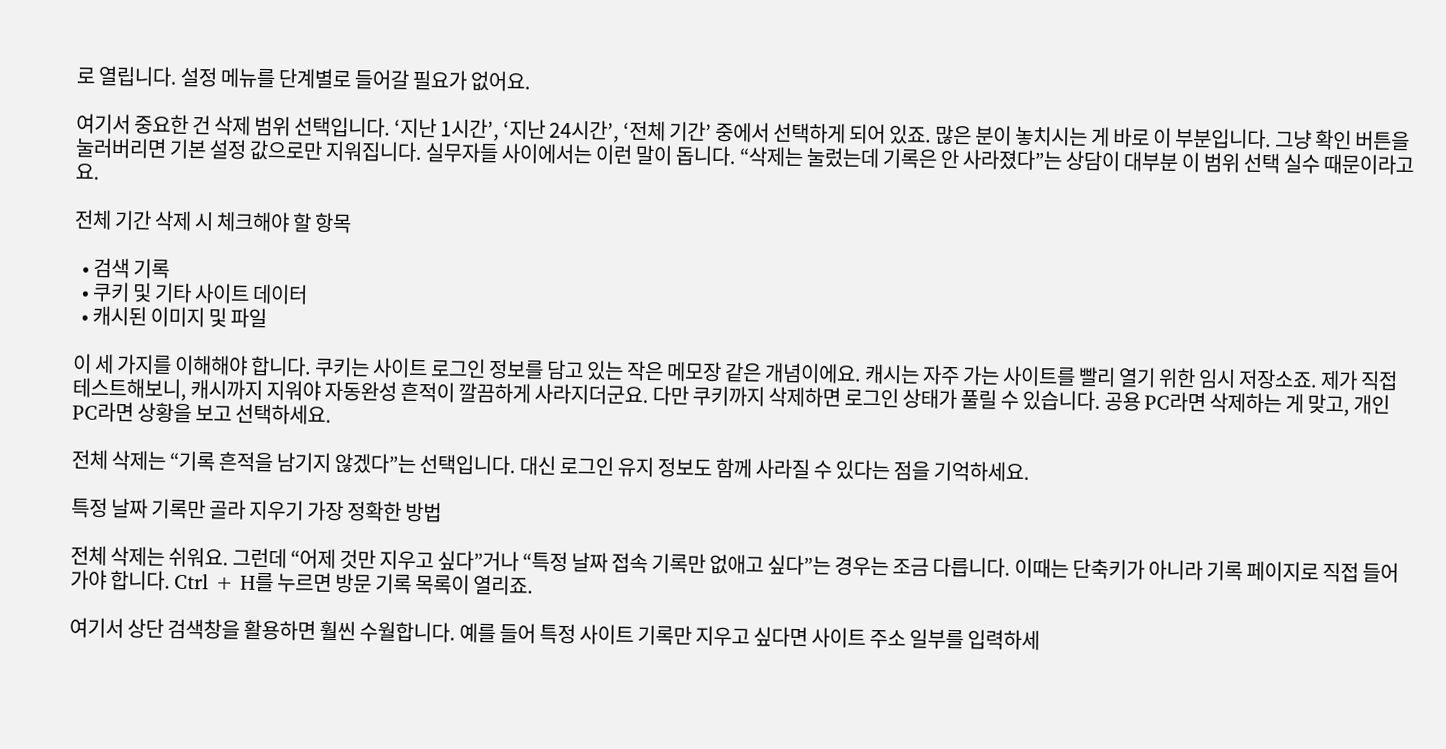로 열립니다. 설정 메뉴를 단계별로 들어갈 필요가 없어요.

여기서 중요한 건 삭제 범위 선택입니다. ‘지난 1시간’, ‘지난 24시간’, ‘전체 기간’ 중에서 선택하게 되어 있죠. 많은 분이 놓치시는 게 바로 이 부분입니다. 그냥 확인 버튼을 눌러버리면 기본 설정 값으로만 지워집니다. 실무자들 사이에서는 이런 말이 돕니다. “삭제는 눌렀는데 기록은 안 사라졌다”는 상담이 대부분 이 범위 선택 실수 때문이라고요.

전체 기간 삭제 시 체크해야 할 항목

  • 검색 기록
  • 쿠키 및 기타 사이트 데이터
  • 캐시된 이미지 및 파일

이 세 가지를 이해해야 합니다. 쿠키는 사이트 로그인 정보를 담고 있는 작은 메모장 같은 개념이에요. 캐시는 자주 가는 사이트를 빨리 열기 위한 임시 저장소죠. 제가 직접 테스트해보니, 캐시까지 지워야 자동완성 흔적이 깔끔하게 사라지더군요. 다만 쿠키까지 삭제하면 로그인 상태가 풀릴 수 있습니다. 공용 PC라면 삭제하는 게 맞고, 개인 PC라면 상황을 보고 선택하세요.

전체 삭제는 “기록 흔적을 남기지 않겠다”는 선택입니다. 대신 로그인 유지 정보도 함께 사라질 수 있다는 점을 기억하세요.

특정 날짜 기록만 골라 지우기 가장 정확한 방법

전체 삭제는 쉬워요. 그런데 “어제 것만 지우고 싶다”거나 “특정 날짜 접속 기록만 없애고 싶다”는 경우는 조금 다릅니다. 이때는 단축키가 아니라 기록 페이지로 직접 들어가야 합니다. Ctrl + H를 누르면 방문 기록 목록이 열리죠.

여기서 상단 검색창을 활용하면 훨씬 수월합니다. 예를 들어 특정 사이트 기록만 지우고 싶다면 사이트 주소 일부를 입력하세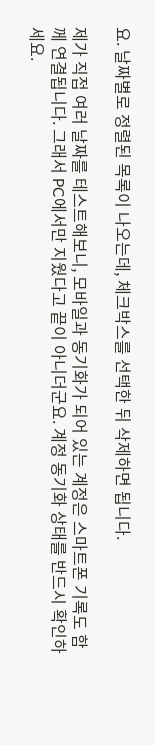요. 날짜별로 정렬된 목록이 나오는데, 체크박스를 선택한 뒤 삭제하면 됩니다.

제가 직접 여러 날짜를 테스트해보니, 모바일과 동기화가 되어 있는 계정은 스마트폰 기록도 함께 연결됩니다. 그래서 PC에서만 지웠다고 끝이 아니더군요. 계정 동기화 상태를 반드시 확인하세요.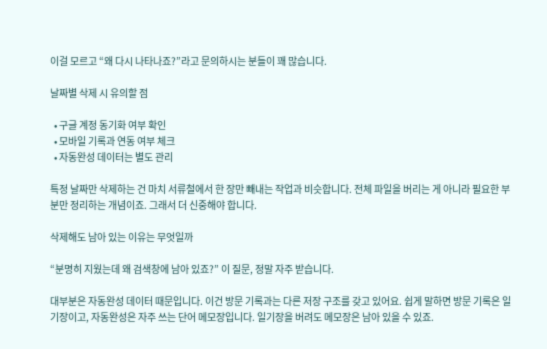이걸 모르고 “왜 다시 나타나죠?”라고 문의하시는 분들이 꽤 많습니다.

날짜별 삭제 시 유의할 점

  • 구글 계정 동기화 여부 확인
  • 모바일 기록과 연동 여부 체크
  • 자동완성 데이터는 별도 관리

특정 날짜만 삭제하는 건 마치 서류철에서 한 장만 빼내는 작업과 비슷합니다. 전체 파일을 버리는 게 아니라 필요한 부분만 정리하는 개념이죠. 그래서 더 신중해야 합니다.

삭제해도 남아 있는 이유는 무엇일까

“분명히 지웠는데 왜 검색창에 남아 있죠?” 이 질문, 정말 자주 받습니다.

대부분은 자동완성 데이터 때문입니다. 이건 방문 기록과는 다른 저장 구조를 갖고 있어요. 쉽게 말하면 방문 기록은 일기장이고, 자동완성은 자주 쓰는 단어 메모장입니다. 일기장을 버려도 메모장은 남아 있을 수 있죠.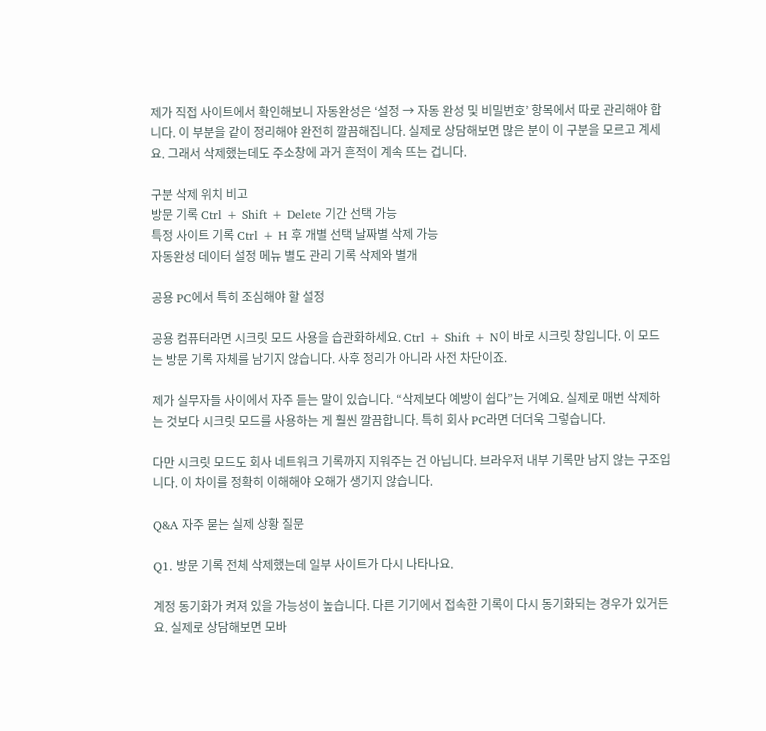제가 직접 사이트에서 확인해보니 자동완성은 ‘설정 → 자동 완성 및 비밀번호’ 항목에서 따로 관리해야 합니다. 이 부분을 같이 정리해야 완전히 깔끔해집니다. 실제로 상담해보면 많은 분이 이 구분을 모르고 계세요. 그래서 삭제했는데도 주소창에 과거 흔적이 계속 뜨는 겁니다.

구분 삭제 위치 비고
방문 기록 Ctrl + Shift + Delete 기간 선택 가능
특정 사이트 기록 Ctrl + H 후 개별 선택 날짜별 삭제 가능
자동완성 데이터 설정 메뉴 별도 관리 기록 삭제와 별개

공용 PC에서 특히 조심해야 할 설정

공용 컴퓨터라면 시크릿 모드 사용을 습관화하세요. Ctrl + Shift + N이 바로 시크릿 창입니다. 이 모드는 방문 기록 자체를 남기지 않습니다. 사후 정리가 아니라 사전 차단이죠.

제가 실무자들 사이에서 자주 듣는 말이 있습니다. “삭제보다 예방이 쉽다”는 거예요. 실제로 매번 삭제하는 것보다 시크릿 모드를 사용하는 게 훨씬 깔끔합니다. 특히 회사 PC라면 더더욱 그렇습니다.

다만 시크릿 모드도 회사 네트워크 기록까지 지워주는 건 아닙니다. 브라우저 내부 기록만 남지 않는 구조입니다. 이 차이를 정확히 이해해야 오해가 생기지 않습니다.

Q&A 자주 묻는 실제 상황 질문

Q1. 방문 기록 전체 삭제했는데 일부 사이트가 다시 나타나요.

계정 동기화가 켜져 있을 가능성이 높습니다. 다른 기기에서 접속한 기록이 다시 동기화되는 경우가 있거든요. 실제로 상담해보면 모바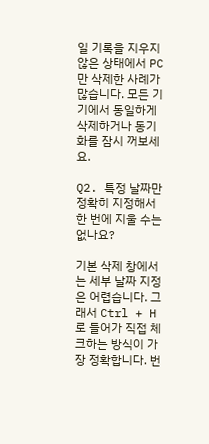일 기록을 지우지 않은 상태에서 PC만 삭제한 사례가 많습니다. 모든 기기에서 동일하게 삭제하거나 동기화를 잠시 꺼보세요.

Q2. 특정 날짜만 정확히 지정해서 한 번에 지울 수는 없나요?

기본 삭제 창에서는 세부 날짜 지정은 어렵습니다. 그래서 Ctrl + H로 들어가 직접 체크하는 방식이 가장 정확합니다. 번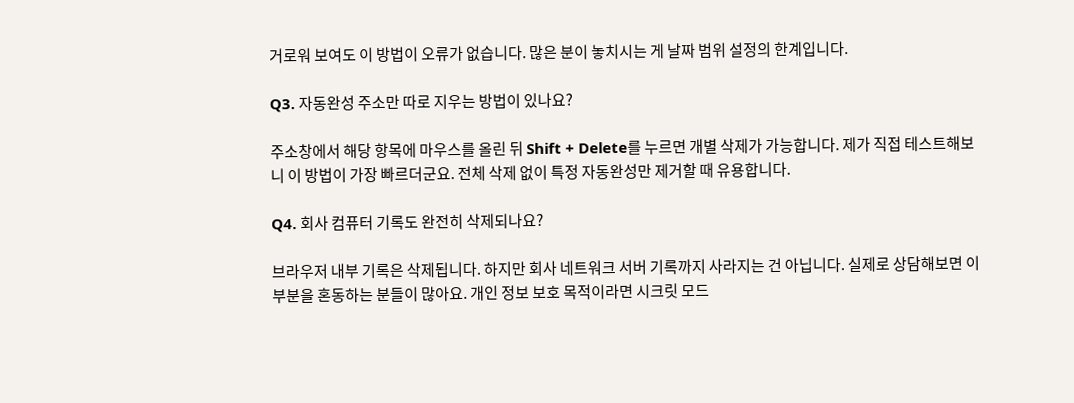거로워 보여도 이 방법이 오류가 없습니다. 많은 분이 놓치시는 게 날짜 범위 설정의 한계입니다.

Q3. 자동완성 주소만 따로 지우는 방법이 있나요?

주소창에서 해당 항목에 마우스를 올린 뒤 Shift + Delete를 누르면 개별 삭제가 가능합니다. 제가 직접 테스트해보니 이 방법이 가장 빠르더군요. 전체 삭제 없이 특정 자동완성만 제거할 때 유용합니다.

Q4. 회사 컴퓨터 기록도 완전히 삭제되나요?

브라우저 내부 기록은 삭제됩니다. 하지만 회사 네트워크 서버 기록까지 사라지는 건 아닙니다. 실제로 상담해보면 이 부분을 혼동하는 분들이 많아요. 개인 정보 보호 목적이라면 시크릿 모드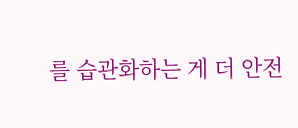를 습관화하는 게 더 안전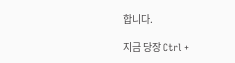합니다.

지금 당장 Ctrl +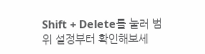Shift + Delete를 눌러 범위 설정부터 확인해보세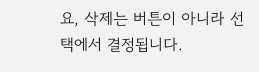요, 삭제는 버튼이 아니라 선택에서 결정됩니다.